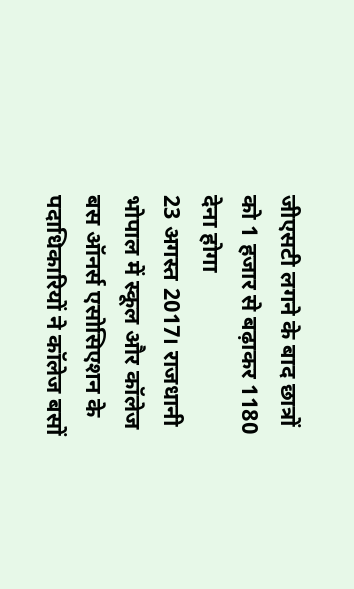जीएसटी लगने के बाद छात्रों को 1 हजार से बढ़ाकर 1180 देना होगा
23 अगस्त 2017। राजधानी भोपाल में स्कूल और कॉलेज बस ऑनर्स एसोसिएशन के पदाधिकारियों ने कॉलेज बसों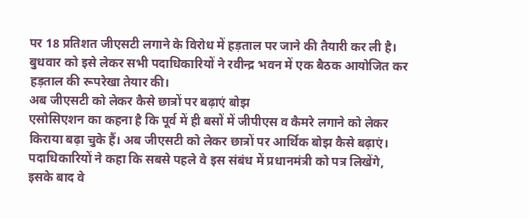पर 18 प्रतिशत जीएसटी लगाने के विरोध में हड़ताल पर जाने की तैयारी कर ली है। बुधवार को इसे लेकर सभी पदाधिकारियों ने रवीन्द्र भवन में एक बैठक आयोजित कर हड़ताल की रूपरेखा तेयार की।
अब जीएसटी को लेकर कैसे छात्रों पर बढ़ाएं बोझ
एसोसिएशन का कहना है कि पूर्व में ही बसों में जीपीएस व कैमरे लगाने को लेकर किराया बढ़ा चुके हैं। अब जीएसटी को लेकर छात्रों पर आर्थिक बोझ कैसे बढ़ाएं। पदाधिकारियों ने कहा कि सबसे पहले वे इस संबंध में प्रधानमंत्री को पत्र लिखेंगे, इसके बाद वे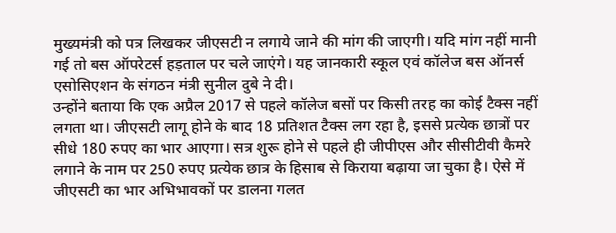मुख्यमंत्री को पत्र लिखकर जीएसटी न लगाये जाने की मांग की जाएगी। यदि मांग नहीं मानी गई तो बस ऑपरेटर्स हड़ताल पर चले जाएंगे। यह जानकारी स्कूल एवं कॉलेज बस ऑनर्स एसोसिएशन के संगठन मंत्री सुनील दुबे ने दी।
उन्होंने बताया कि एक अप्रैल 2017 से पहले कॉलेज बसों पर किसी तरह का कोई टैक्स नहीं लगता था। जीएसटी लागू होने के बाद 18 प्रतिशत टैक्स लग रहा है, इससे प्रत्येक छात्रों पर सीधे 180 रुपए का भार आएगा। सत्र शुरू होने से पहले ही जीपीएस और सीसीटीवी कैमरे लगाने के नाम पर 250 रुपए प्रत्येक छात्र के हिसाब से किराया बढ़ाया जा चुका है। ऐसे में जीएसटी का भार अभिभावकों पर डालना गलत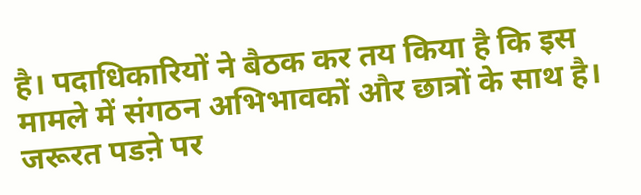है। पदाधिकारियों ने बैठक कर तय किया है कि इस मामले में संगठन अभिभावकों और छात्रों के साथ है। जरूरत पडऩे पर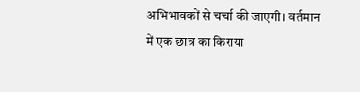अभिभावकों से चर्चा की जाएगी। वर्तमान में एक छात्र का किराया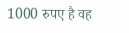1000 रुपए है वह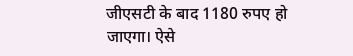जीएसटी के बाद 1180 रुपए हो जाएगा। ऐसे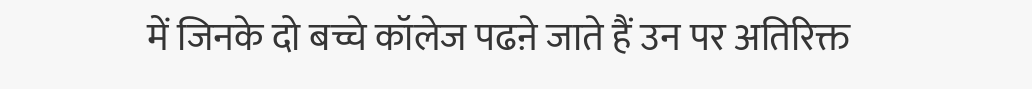में जिनके दो बच्चे कॉलेज पढऩे जाते हैं उन पर अतिरिक्त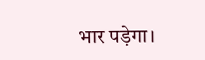भार पड़ेगा।